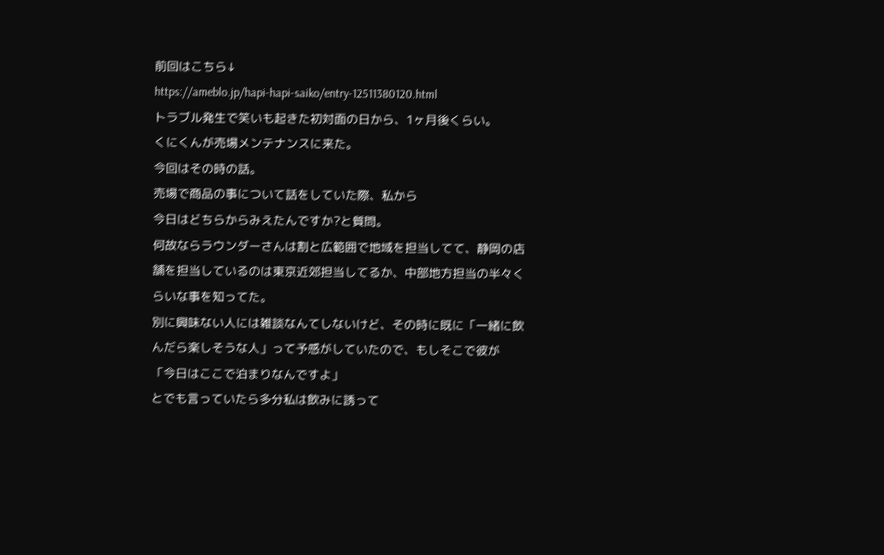前回はこちら↓
https://ameblo.jp/hapi-hapi-saiko/entry-12511380120.html
トラブル発生で笑いも起きた初対面の日から、1ヶ月後くらい。
くにくんが売場メンテナンスに来た。
今回はその時の話。
売場で商品の事について話をしていた際、私から
今日はどちらからみえたんですか?と質問。
何故ならラウンダーさんは割と広範囲で地域を担当してて、静岡の店舗を担当しているのは東京近郊担当してるか、中部地方担当の半々くらいな事を知ってた。
別に興味ない人には雑談なんてしないけど、その時に既に「一緒に飲んだら楽しそうな人」って予感がしていたので、もしそこで彼が
「今日はここで泊まりなんですよ」
とでも言っていたら多分私は飲みに誘って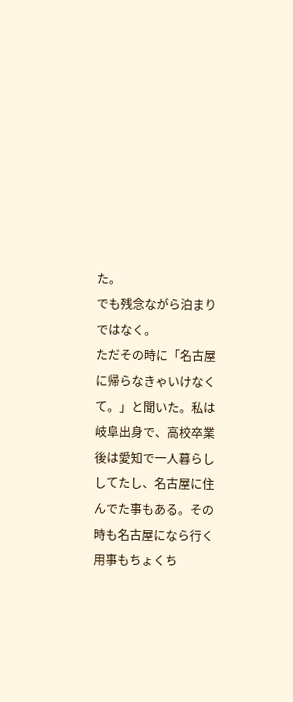た。
でも残念ながら泊まりではなく。
ただその時に「名古屋に帰らなきゃいけなくて。」と聞いた。私は岐阜出身で、高校卒業後は愛知で一人暮らししてたし、名古屋に住んでた事もある。その時も名古屋になら行く用事もちょくち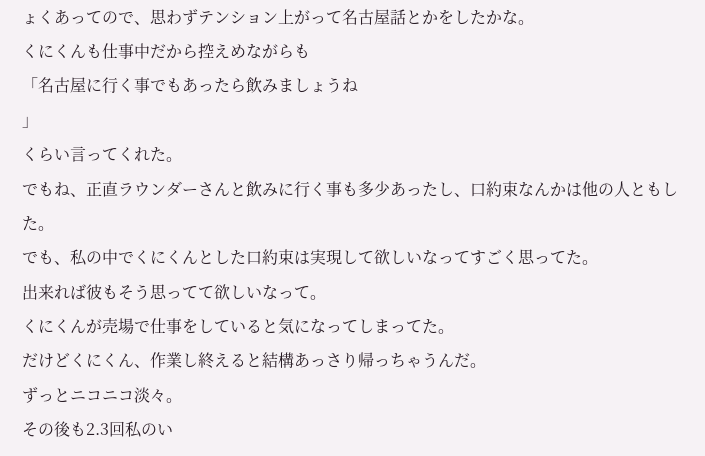ょくあってので、思わずテンション上がって名古屋話とかをしたかな。
くにくんも仕事中だから控えめながらも
「名古屋に行く事でもあったら飲みましょうね
」
くらい言ってくれた。
でもね、正直ラウンダーさんと飲みに行く事も多少あったし、口約束なんかは他の人ともした。
でも、私の中でくにくんとした口約束は実現して欲しいなってすごく思ってた。
出来れば彼もそう思ってて欲しいなって。
くにくんが売場で仕事をしていると気になってしまってた。
だけどくにくん、作業し終えると結構あっさり帰っちゃうんだ。
ずっとニコニコ淡々。
その後も2.3回私のい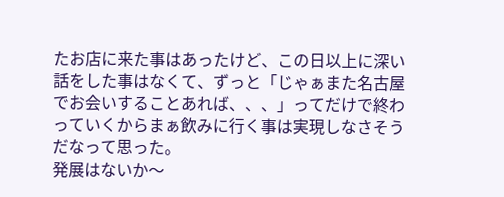たお店に来た事はあったけど、この日以上に深い話をした事はなくて、ずっと「じゃぁまた名古屋でお会いすることあれば、、、」ってだけで終わっていくからまぁ飲みに行く事は実現しなさそうだなって思った。
発展はないか〜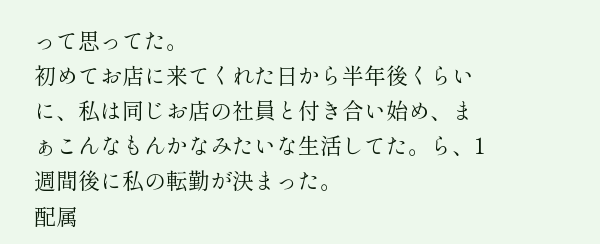って思ってた。
初めてお店に来てくれた日から半年後くらいに、私は同じお店の社員と付き合い始め、まぁこんなもんかなみたいな生活してた。ら、1週間後に私の転勤が決まった。
配属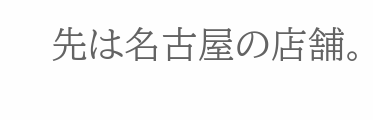先は名古屋の店舗。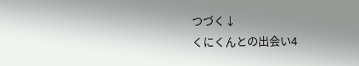つづく↓
くにくんとの出会い4